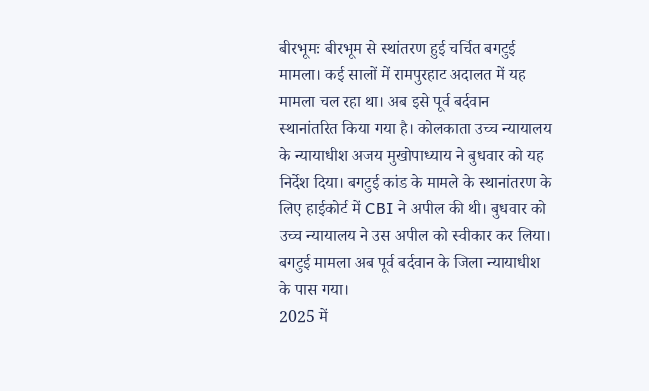बीरभूमः बीरभूम से स्थांतरण हुई चर्चित बगटुई मामला। कई सालों में रामपुरहाट अदालत में यह मामला चल रहा था। अब इसे पूर्व बर्दवान स्थानांतरित किया गया है। कोलकाता उच्च न्यायालय के न्यायाधीश अजय मुखोपाध्याय ने बुधवार को यह निर्देश दिया। बगटुई कांड के मामले के स्थानांतरण के लिए हाईकोर्ट में CBI ने अपील की थी। बुधवार को उच्च न्यायालय ने उस अपील को स्वीकार कर लिया। बगटुई मामला अब पूर्व बर्दवान के जिला न्यायाधीश के पास गया।
2025 में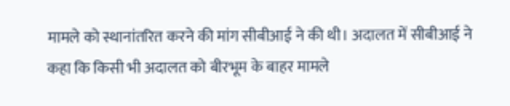मामले को स्थानांतरित करने की मांग सीबीआई ने की थी। अदालत में सीबीआई ने कहा कि किसी भी अदालत को बीरभूम के बाहर मामले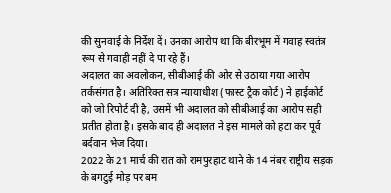की सुनवाई के निर्देश दें। उनका आरोप था कि बीरभूम में गवाह स्वतंत्र रूप से गवाही नहीं दे पा रहे हैं।
अदालत का अवलोकन, सीबीआई की ओर से उठाया गया आरोप तर्कसंगत है। अतिरिक्त सत्र न्यायाधीश (फास्ट ट्रैक कोर्ट) ने हाईकोर्ट को जो रिपोर्ट दी है, उसमें भी अदालत को सीबीआई का आरोप सही प्रतीत होता है। इसके बाद ही अदालत ने इस मामले को हटा कर पूर्व बर्दवान भेज दिया।
2022 के 21 मार्च की रात को रामपुरहाट थाने के 14 नंबर राष्ट्रीय सड़क के बगटुई मोड़ पर बम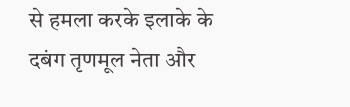से हमला करके इलाके के दबंग तृणमूल नेता और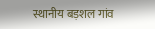स्थानीय बड़शल गांव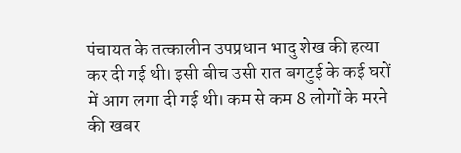पंचायत के तत्कालीन उपप्रधान भादु शेख की हत्या कर दी गई थी। इसी बीच उसी रात बगटुई के कई घरों में आग लगा दी गई थी। कम से कम 8 लोगों के मरने की खबर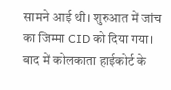सामने आई थी। शुरुआत में जांच का जिम्मा CID को दिया गया। बाद में कोलकाता हाईकोर्ट के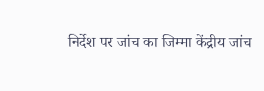निर्देश पर जांच का जिम्मा केंद्रीय जांच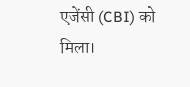एजेंसी (CBI) को मिला।